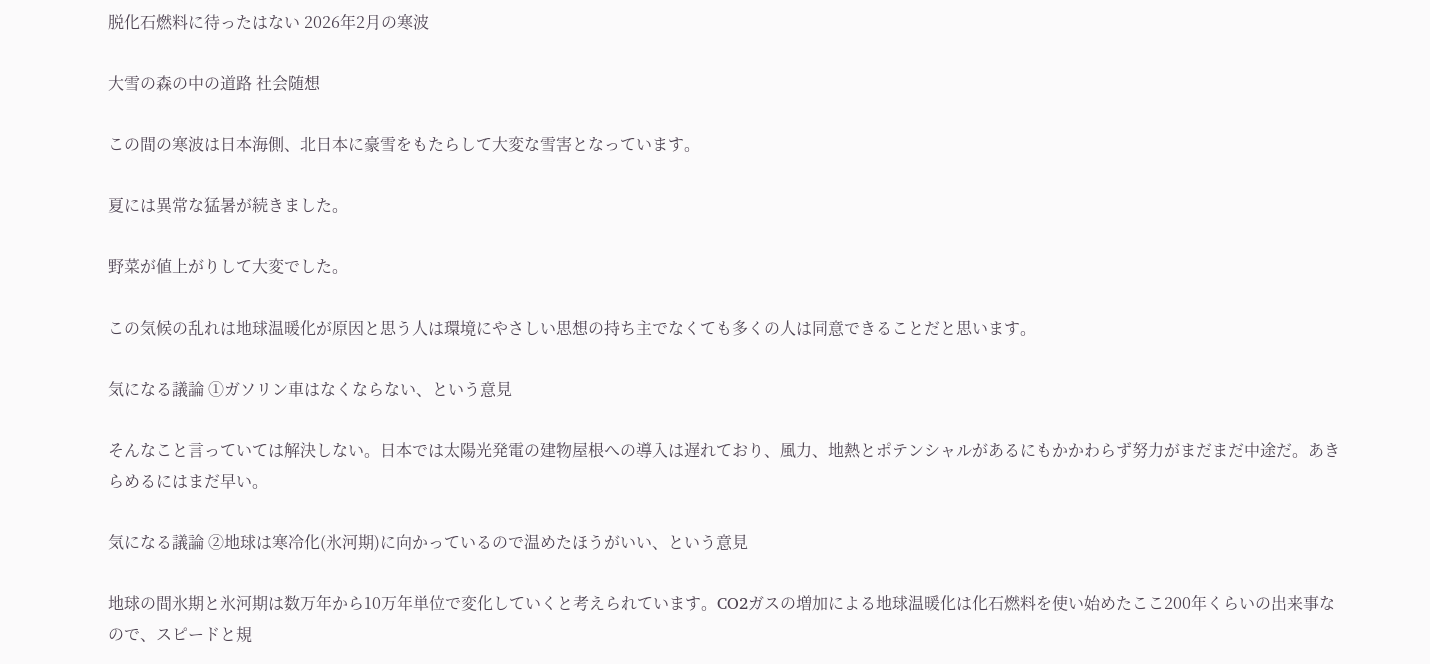脱化石燃料に待ったはない 2026年2月の寒波

大雪の森の中の道路 社会随想

この間の寒波は日本海側、北日本に豪雪をもたらして大変な雪害となっています。

夏には異常な猛暑が続きました。

野菜が値上がりして大変でした。

この気候の乱れは地球温暖化が原因と思う人は環境にやさしい思想の持ち主でなくても多くの人は同意できることだと思います。

気になる議論 ①ガソリン車はなくならない、という意見

そんなこと言っていては解決しない。日本では太陽光発電の建物屋根への導入は遅れており、風力、地熱とポテンシャルがあるにもかかわらず努力がまだまだ中途だ。あきらめるにはまだ早い。

気になる議論 ②地球は寒冷化(氷河期)に向かっているので温めたほうがいい、という意見

地球の間氷期と氷河期は数万年から10万年単位で変化していくと考えられています。CO2ガスの増加による地球温暖化は化石燃料を使い始めたここ200年くらいの出来事なので、スピードと規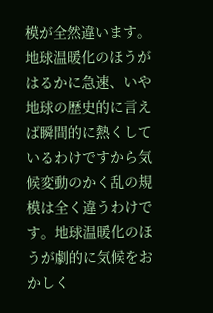模が全然違います。地球温暖化のほうがはるかに急速、いや地球の歴史的に言えば瞬間的に熱くしているわけですから気候変動のかく乱の規模は全く違うわけです。地球温暖化のほうが劇的に気候をおかしく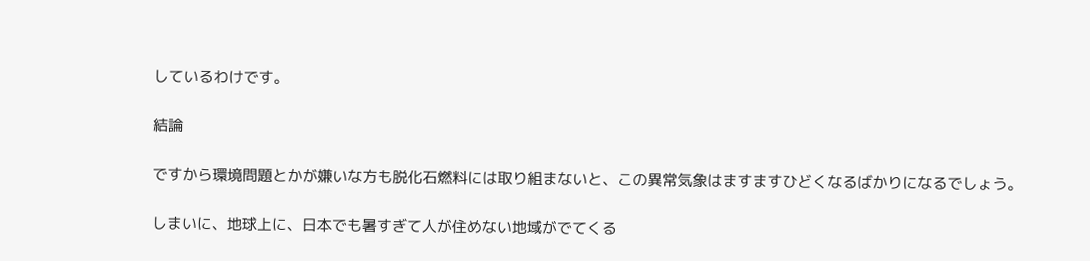しているわけです。

結論

ですから環境問題とかが嫌いな方も脱化石燃料には取り組まないと、この異常気象はますますひどくなるばかりになるでしょう。

しまいに、地球上に、日本でも暑すぎて人が住めない地域がでてくる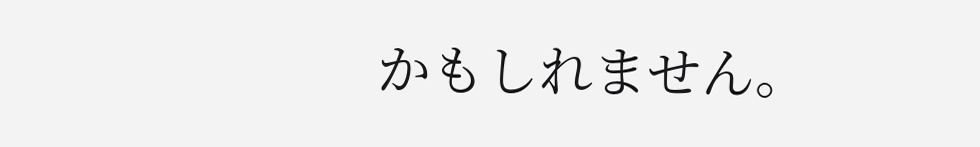かもしれません。